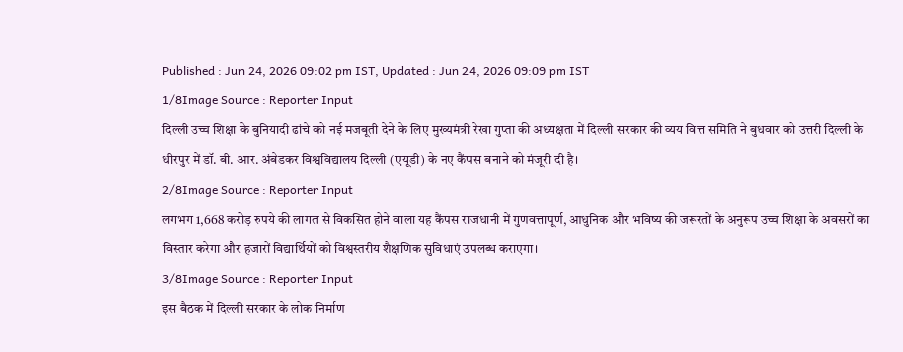Published : Jun 24, 2026 09:02 pm IST, Updated : Jun 24, 2026 09:09 pm IST
1/8Image Source : Reporter Input
दिल्ली उच्च शिक्षा के बुनियादी ढांचे को नई मजबूती देने के लिए मुख्यमंत्री रेखा गुप्ता की अध्यक्षता में दिल्ली सरकार की व्यय वित्त समिति ने बुधवार को उत्तरी दिल्ली के धीरपुर में डॉ. बी. आर. अंबेडकर विश्वविद्यालय दिल्ली (एयूडी) के नए कैंपस बनाने को मंजूरी दी है।
2/8Image Source : Reporter Input
लगभग 1,668 करोड़ रुपये की लागत से विकसित होने वाला यह कैंपस राजधानी में गुणवत्तापूर्ण, आधुनिक और भविष्य की जरूरतों के अनुरूप उच्च शिक्षा के अवसरों का विस्तार करेगा और हजारों विद्यार्थियों को विश्वस्तरीय शैक्षणिक सुविधाएं उपलब्ध कराएगा।
3/8Image Source : Reporter Input
इस बैठक में दिल्ली सरकार के लोक निर्माण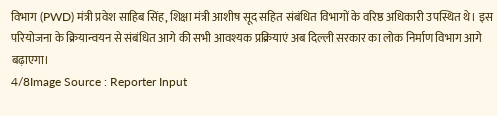विभाग (PWD) मंत्री प्रवेश साहिब सिंह, शिक्षा मंत्री आशीष सूद सहित संबंधित विभागों के वरिष्ठ अधिकारी उपस्थित थे। इस परियोजना के क्रियान्वयन से संबंधित आगे की सभी आवश्यक प्रक्रियाएं अब दिल्ली सरकार का लोक निर्माण विभाग आगे बढ़ाएगा।
4/8Image Source : Reporter Input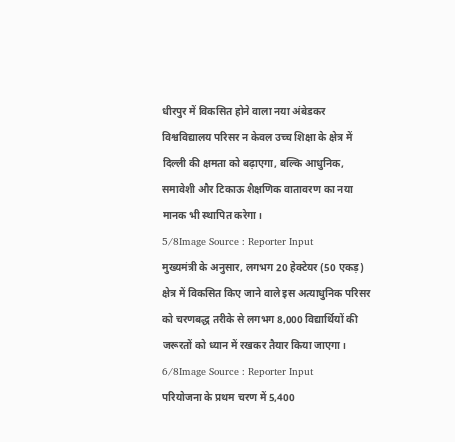धीरपुर में विकसित होने वाला नया अंबेडकर विश्वविद्यालय परिसर न केवल उच्च शिक्षा के क्षेत्र में दिल्ली की क्षमता को बढ़ाएगा, बल्कि आधुनिक, समावेशी और टिकाऊ शैक्षणिक वातावरण का नया मानक भी स्थापित करेगा।
5/8Image Source : Reporter Input
मुख्यमंत्री के अनुसार, लगभग 20 हेक्टेयर (50 एकड़) क्षेत्र में विकसित किए जाने वाले इस अत्याधुनिक परिसर को चरणबद्ध तरीके से लगभग 8,000 विद्यार्थियों की जरूरतों को ध्यान में रखकर तैयार किया जाएगा।
6/8Image Source : Reporter Input
परियोजना के प्रथम चरण में 5,400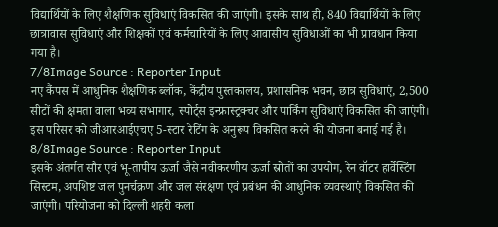विद्यार्थियों के लिए शैक्षणिक सुविधाएं विकसित की जाएंगी। इसके साथ ही, 840 विद्यार्थियों के लिए छात्रावास सुविधाएं और शिक्षकों एवं कर्मचारियों के लिए आवासीय सुविधाओं का भी प्रावधान किया गया है।
7/8Image Source : Reporter Input
नए कैंपस में आधुनिक शैक्षणिक ब्लॉक, केंद्रीय पुस्तकालय, प्रशासनिक भवन, छात्र सुविधाएं, 2,500 सीटों की क्षमता वाला भव्य सभागार, स्पोर्ट्स इन्फ्रास्ट्रक्चर और पार्किंग सुविधाएं विकसित की जाएंगी। इस परिसर को जीआरआईएचए 5-स्टार रेटिंग के अनुरूप विकसित करने की योजना बनाई गई है।
8/8Image Source : Reporter Input
इसके अंतर्गत सौर एवं भू-तापीय ऊर्जा जैसे नवीकरणीय ऊर्जा स्रोतों का उपयोग, रेन वॉटर हार्वेस्टिंग सिस्टम, अपशिष्ट जल पुनर्चक्रण और जल संरक्षण एवं प्रबंधन की आधुनिक व्यवस्थाएं विकसित की जाएंगी। परियोजना को दिल्ली शहरी कला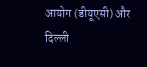आयोग (डीयूएसी) और दिल्ली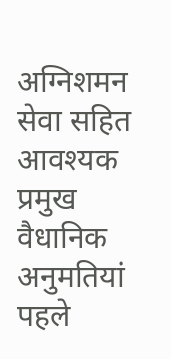अग्निशमन सेवा सहित आवश्यक प्रमुख वैधानिक अनुमतियां पहले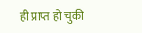ही प्राप्त हो चुकी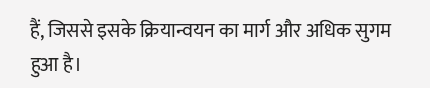हैं, जिससे इसके क्रियान्वयन का मार्ग और अधिक सुगम हुआ है।